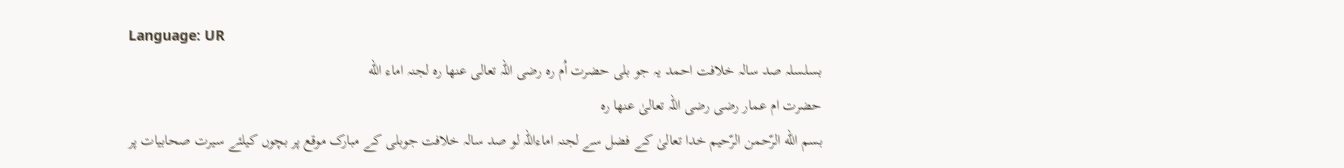Language: UR
بسلسلہ صد سالہ خلافت احمد یہ جو بلی حضرت اُم رہ رضی اللہ تعالی عنها ره لجنہ اماء الله
حضرت ام عمار رضی رضی اللہ تعالیٰ عنھا ره
بسم الله الرّحمن الرّحيم خدا تعالیٰ کے فضل سے لجنہ اماءاللہ لو صد سالہ خلافت جوبلی کے مبارک موقع پر بچوں کیلئے سیرت صحابیات پر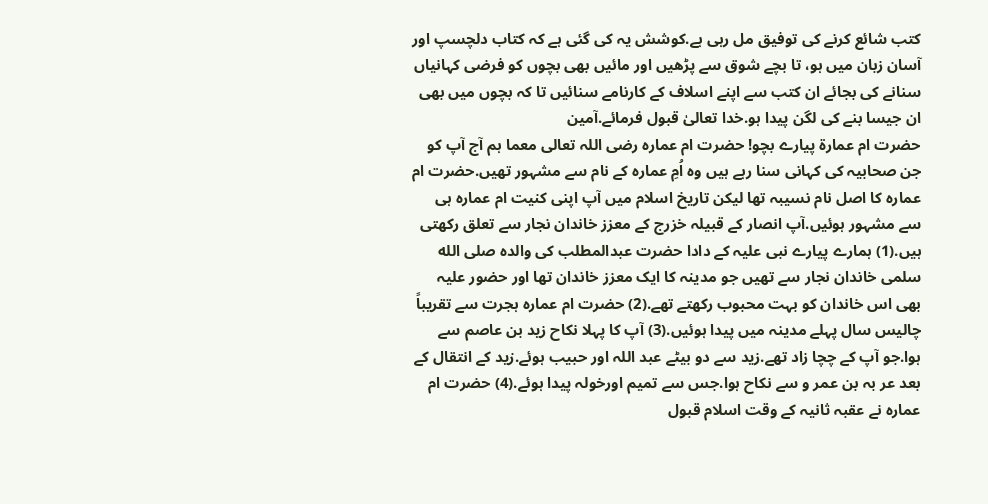کتب شائع کرنے کی توفیق مل رہی ہے.کوشش یہ کی گئی ہے کہ کتاب دلچسپ اور آسان زبان میں ہو، تا بچے شوق سے پڑھیں اور مائیں بھی بچوں کو فرضی کہانیاں سنانے کی بجائے ان کتب سے اپنے اسلاف کے کارنامے سنائیں تا کہ بچوں میں بھی ان جیسا بنے کی لگن پیدا ہو.خدا تعالیٰ قبول فرمائے.آمین
حضرت ام عمارة پیارے بچو! حضرت ام عمارہ رضی اللہ تعالی معما ہم آج آپ کو جن صحابیہ کی کہانی سنا رہے ہیں وہ اُمِ عمارہ کے نام سے مشہور تھیں.حضرت ام عمارہ کا اصل نام نسیبہ تھا لیکن تاریخ اسلام میں آپ اپنی کنیت ام عمارہ ہی سے مشہور ہوئیں.آپ انصار کے قبیلہ خزرج کے معزز خاندان نجار سے تعلق رکھتی ہیں.(1) ہمارے پیارے نبی علیہ کے دادا حضرت عبدالمطلب کی والدہ صلى الله سلمی خاندان نجار سے تھیں جو مدینہ کا ایک معزز خاندان تھا اور حضور علیہ بھی اس خاندان کو بہت محبوب رکھتے تھے.(2) حضرت ام عمارہ ہجرت سے تقریباً چالیس سال پہلے مدینہ میں پیدا ہوئیں.(3) آپ کا پہلا نکاح زید بن عاصم سے ہوا.جو آپ کے چچا زاد تھے.زید سے دو بیٹے عبد اللہ اور حبیب ہوئے.زید کے انتقال کے بعد عر بہ بن عمر و سے نکاح ہوا.جس سے تمیم اورخولہ پیدا ہوئے.(4) حضرت ام عمارہ نے عقبہ ثانیہ کے وقت اسلام قبول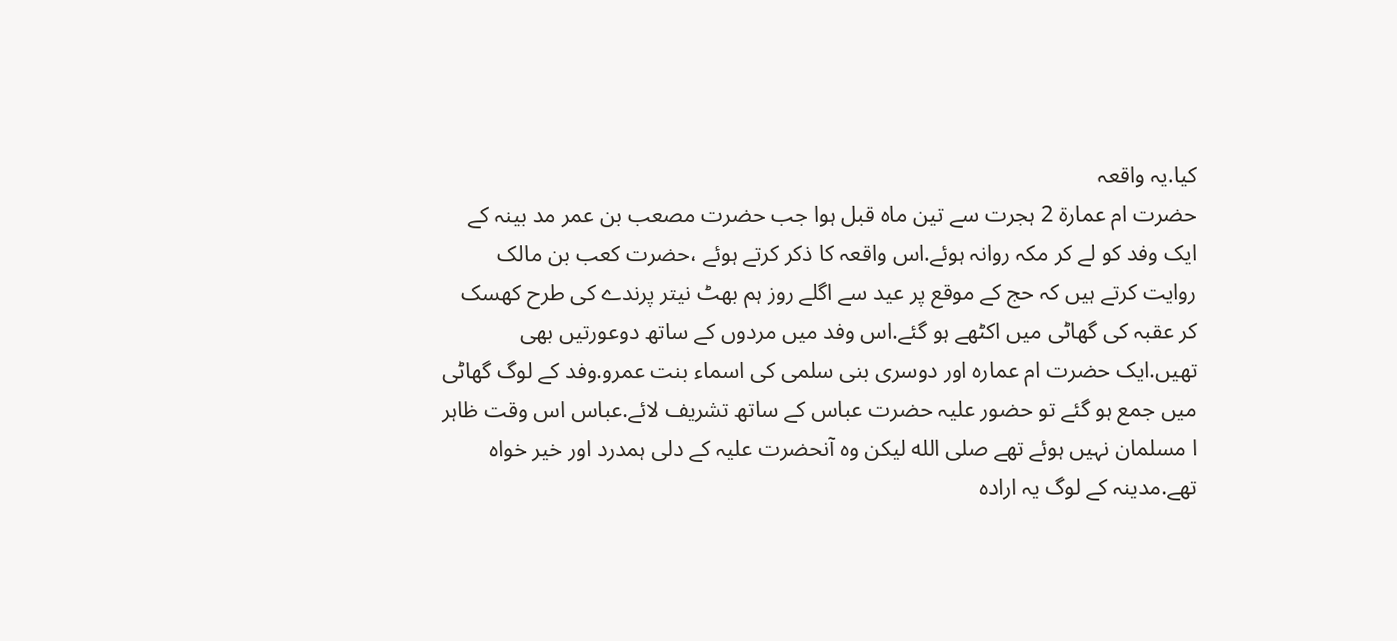کیا.یہ واقعہ
حضرت ام عمارة 2 ہجرت سے تین ماہ قبل ہوا جب حضرت مصعب بن عمر مد بینہ کے ایک وفد کو لے کر مکہ روانہ ہوئے.اس واقعہ کا ذکر کرتے ہوئے ،حضرت کعب بن مالک روایت کرتے ہیں کہ حج کے موقع پر عید سے اگلے روز ہم بھٹ نیتر پرندے کی طرح کھسک کر عقبہ کی گھاٹی میں اکٹھے ہو گئے.اس وفد میں مردوں کے ساتھ دوعورتیں بھی تھیں.ایک حضرت ام عمارہ اور دوسری بنی سلمی کی اسماء بنت عمرو.وفد کے لوگ گھاٹی میں جمع ہو گئے تو حضور علیہ حضرت عباس کے ساتھ تشریف لائے.عباس اس وقت ظاہر ا مسلمان نہیں ہوئے تھے صلى الله لیکن وہ آنحضرت علیہ کے دلی ہمدرد اور خیر خواہ تھے.مدینہ کے لوگ یہ ارادہ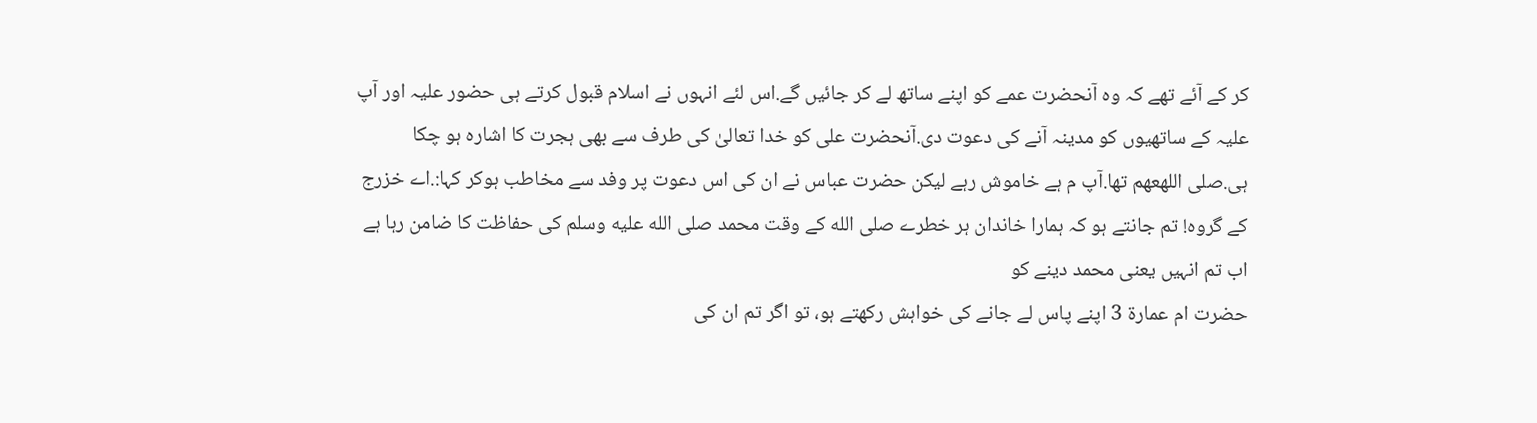کر کے آئے تھے کہ وہ آنحضرت عمے کو اپنے ساتھ لے کر جائیں گے.اس لئے انہوں نے اسلام قبول کرتے ہی حضور علیہ اور آپ علیہ کے ساتھیوں کو مدینہ آنے کی دعوت دی.آنحضرت علی کو خدا تعالیٰ کی طرف سے بھی ہجرت کا اشارہ ہو چکا ہی.صلى اللهعهم تھا.آپ م ہے خاموش رہے لیکن حضرت عباس نے ان کی اس دعوت پر وفد سے مخاطب ہوکر کہا:.اے خزرج کے گروہ! تم جانتے ہو کہ ہمارا خاندان ہر خطرے صلى الله کے وقت محمد صلى الله عليه وسلم کی حفاظت کا ضامن رہا ہے اب تم انہیں یعنی محمد دینے کو
حضرت ام عمارة 3 اپنے پاس لے جانے کی خواہش رکھتے ہو، تو اگر تم ان کی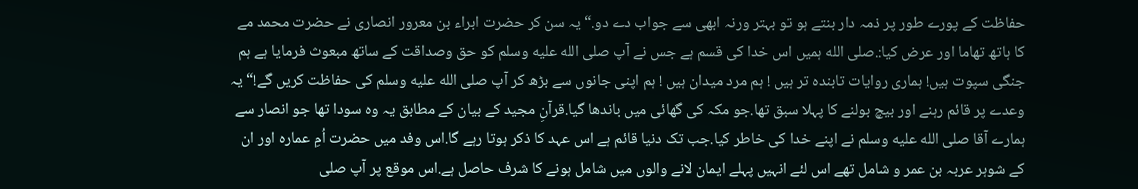حفاظت کے پورے طور پر ذمہ دار بنتے ہو تو بہتر ورنہ ابھی سے جواب دے دو.“ یہ سن کر حضرت ابراء بن معرور انصاری نے حضرت محمد مے کا ہاتھ تھاما اور عرض کیا:.صلى الله ہمیں اس خدا کی قسم ہے جس نے آپ صلى الله عليه وسلم کو حق وصداقت کے ساتھ مبعوث فرمایا ہے ہم جنگی سپوت ہیں! ہماری روایات تابندہ تر ہیں ! ہم مرد میدان ہیں ! ہم اپنی جانوں سے بڑھ کر آپ صلى الله عليه وسلم کی حفاظت کریں گے!“ یہ وعدے پر قائم رہنے اور بیچ بولنے کا پہلا سبق تھا.جو مکہ کی گھائی میں باندھا گیا.قرآنِ مجید کے بیان کے مطابق یہ وہ سودا تھا جو انصار سے ہمارے آقا صلى الله عليه وسلم نے اپنے خدا کی خاطر کیا.جب تک دنیا قائم ہے اس عہد کا ذکر ہوتا رہے گا.اس وفد میں حضرت اُمِ عمارہ اور ان کے شوہر عربہ بن عمر و شامل تھے اس لئے انہیں پہلے ایمان لانے والوں میں شامل ہونے کا شرف حاصل ہے.اس موقع پر آپ صلى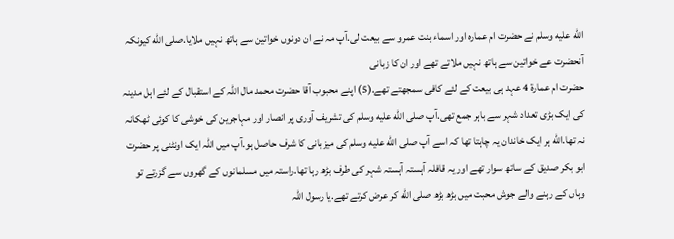الله عليه وسلم نے حضرت ام عمارہ اور اسماء بنت عمرو سے بیعت لی.آپ مہ نے ان دونوں خواتین سے ہاتھ نہیں ملایا.صلى الله کیونکہ آنحضرت عے خواتین سے ہاتھ نہیں ملاتے تھے اور ان کا زبانی
حضرت ام عمارة 4 عہد ہی بیعت کے لئے کافی سمجھتے تھے.(5) اپنے محبوب آقا حضرت محمد مال اللہ کے استقبال کے لئے اہل مدینہ کی ایک بڑی تعداد شہر سے باہر جمع تھی.آپ صلى الله عليه وسلم کی تشریف آوری پر انصار اور مہاجرین کی خوشی کا کوئی ٹھکانہ نہ تھا.الله ہر ایک خاندان یہ چاہتا تھا کہ اسے آپ صلى الله عليه وسلم کی میزبانی کا شرف حاصل ہو.آپ میں اللہ ایک اونٹنی پر حضرت ابو بکر صدیق کے ساتھ سوار تھے اور یہ قافلہ آہستہ آہستہ شہر کی طرف بڑھ رہا تھا.راستہ میں مسلمانوں کے گھروں سے گزرتے تو وہاں کے رہنے والے جوش محبت میں بڑھ بڑھ صلى الله کر عرض کرتے تھے.یا رسول اللہ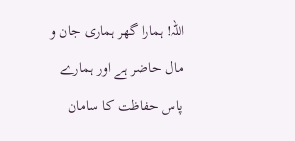اللہ! ہمارا گھر ہماری جان و مال حاضر ہے اور ہمارے پاس حفاظت کا سامان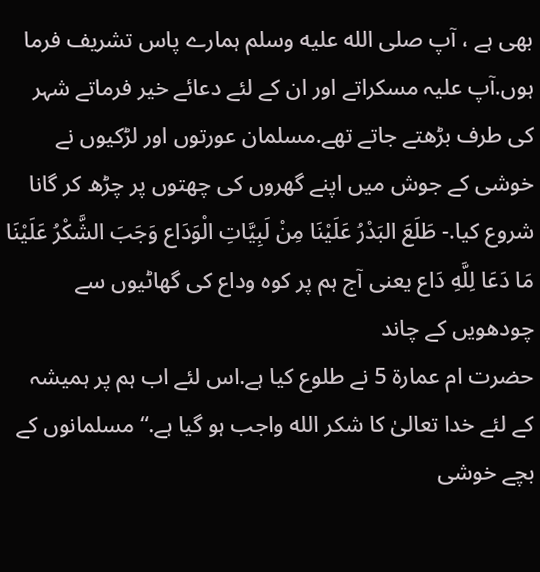بھی ہے ، آپ صلى الله عليه وسلم ہمارے پاس تشریف فرما ہوں.آپ علیہ مسکراتے اور ان کے لئے دعائے خیر فرماتے شہر کی طرف بڑھتے جاتے تھے.مسلمان عورتوں اور لڑکیوں نے خوشی کے جوش میں اپنے گھروں کی چھتوں پر چڑھ کر گانا شروع کیا.- طَلَعَ البَدْرُ عَلَيْنَا مِنْ لَبِيَّاتِ الْوَدَاع وَجَبَ الشَّكْرُ عَلَيْنَا مَا دَعَا لِلَّهِ دَاع یعنی آج ہم پر کوہ وداع کی گھاٹیوں سے چودھویں کے چاند
حضرت ام عمارة 5 نے طلوع کیا ہے.اس لئے اب ہم پر ہمیشہ کے لئے خدا تعالیٰ کا شکر الله واجب ہو گیا ہے.“ مسلمانوں کے بچے خوشی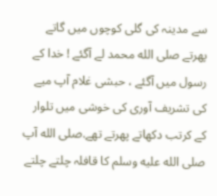سے مدینہ کی گلی کوچوں میں گاتے پھرتے صلى الله محمد لے آگئے ! خدا کے رسول میں آگئے ، حبشی غلام آپ میے کی تشریف آوری کی خوشی میں تلوار کے کرتب دکھاتے پھرتے تھے.صلى الله آپ صلى الله عليه وسلم کا قافلہ چلتے چلتے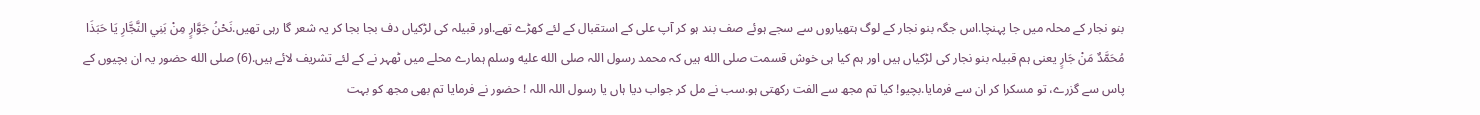بنو نجار کے محلہ میں جا پہنچا.اس جگہ بنو نجار کے لوگ ہتھیاروں سے سجے ہوئے صف بند ہو کر آپ علی کے استقبال کے لئے کھڑے تھے.اور قبیلہ کی لڑکیاں دف بجا بجا کر یہ شعر گا رہی تھیں.نَحْنُ جَوَّارٍ مِنْ بَنِي النَّجَّارِ يَا حَبَذَا مُحَمَّدٌ مَنْ جَارٍ یعنی ہم قبیلہ بنو نجار کی لڑکیاں ہیں اور ہم کیا ہی خوش قسمت صلى الله ہیں کہ محمد رسول اللہ صلى الله عليه وسلم ہمارے محلے میں ٹھہر نے کے لئے تشریف لائے ہیں.(6) صلى الله حضور یہ ان بچیوں کے پاس سے گزرے، تو مسکرا کر ان سے فرمایا.بچیو! کیا تم مجھ سے الفت رکھتی ہو.سب نے مل کر جواب دیا ہاں یا رسول اللہ اللہ ! حضور نے فرمایا تم بھی مجھ کو بہت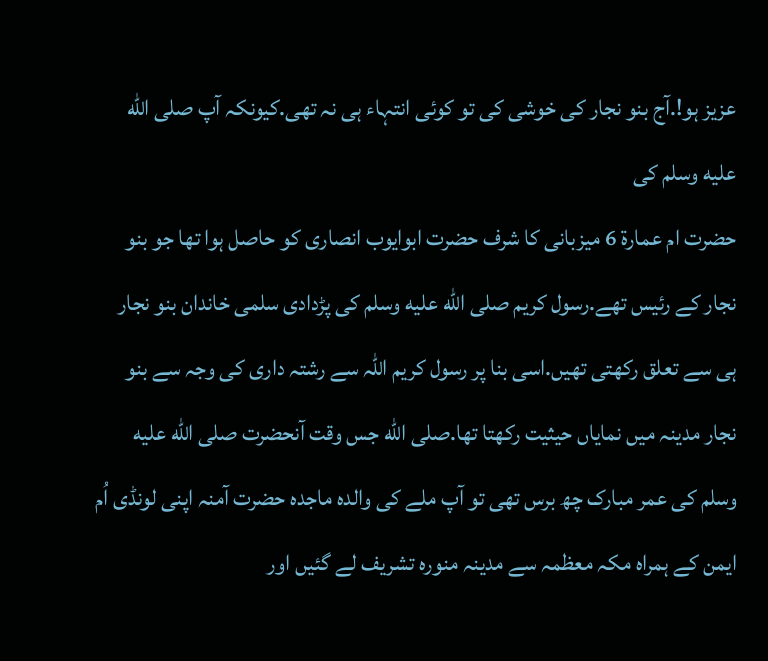عزیز ہو!.آج بنو نجار کی خوشی کی تو کوئی انتہاء ہی نہ تھی.کیونکہ آپ صلى الله عليه وسلم کی
حضرت ام عمارة 6 میزبانی کا شرف حضرت ابوایوب انصاری کو حاصل ہوا تھا جو بنو نجار کے رئیس تھے.رسول کریم صلى الله عليه وسلم کی پڑدادی سلمی خاندان بنو نجار ہی سے تعلق رکھتی تھیں.اسی بنا پر رسول کریم اللہ سے رشتہ داری کی وجہ سے بنو نجار مدینہ میں نمایاں حیثیت رکھتا تھا.صلى الله جس وقت آنحضرت صلى الله عليه وسلم کی عمر مبارک چھ برس تھی تو آپ ملے کی والدہ ماجدہ حضرت آمنہ اپنی لونڈی اُم ایمن کے ہمراہ مکہ معظمہ سے مدینہ منورہ تشریف لے گئیں اور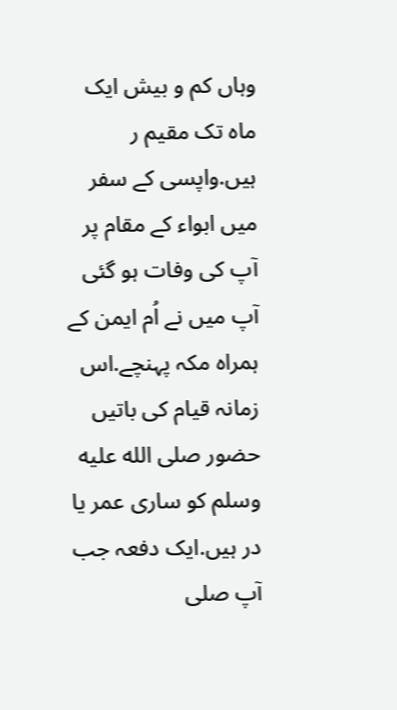وہاں کم و بیش ایک ماہ تک مقیم ر ہیں.واپسی کے سفر میں ابواء کے مقام پر آپ کی وفات ہو گئی آپ میں نے اُم ایمن کے ہمراہ مکہ پہنچے.اس زمانہ قیام کی باتیں حضور صلى الله عليه وسلم کو ساری عمر یا در ہیں.ایک دفعہ جب آپ صلى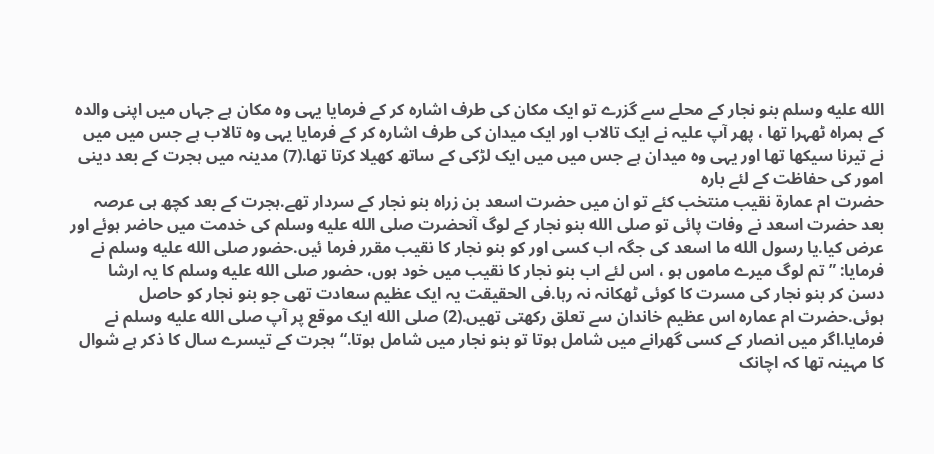الله عليه وسلم بنو نجار کے محلے سے گزرے تو ایک مکان کی طرف اشارہ کر کے فرمایا یہی وہ مکان ہے جہاں میں اپنی والدہ کے ہمراہ ٹھہرا تھا ، پھر آپ علیہ نے ایک تالاب اور ایک میدان کی طرف اشارہ کر کے فرمایا یہی وہ تالاب ہے جس میں میں نے تیرنا سیکھا تھا اور یہی وہ میدان ہے جس میں میں ایک لڑکی کے ساتھ کھیلا کرتا تھا.(7) مدینہ میں ہجرت کے بعد دینی امور کی حفاظت کے لئے بارہ
حضرت ام عمارة نقیب منتخب کئے تو ان میں حضرت اسعد بن زراہ بنو نجار کے سردار تھے.ہجرت کے بعد کچھ ہی عرصہ بعد حضرت اسعد نے وفات پائی تو صلى الله بنو نجار کے لوگ آنحضرت صلى الله عليه وسلم کی خدمت میں حاضر ہوئے اور عرض کیا.یا رسول الله ما اسعد کی جگہ اب کسی اور کو بنو نجار کا نقیب مقرر فرما ئیں.حضور صلى الله عليه وسلم نے فرمایا: ” تم لوگ میرے ماموں ہو ، اس لئے اب بنو نجار کا نقیب میں خود ہوں، حضور صلى الله عليه وسلم کا یہ ارشا دسن کر بنو نجار کی مسرت کا کوئی ٹھکانہ نہ رہا.فی الحقیقت یہ ایک عظیم سعادت تھی جو بنو نجار کو حاصل ہوئی.حضرت ام عمارہ اس عظیم خاندان سے تعلق رکھتی تھیں.(2) صلى الله ایک موقع پر آپ صلى الله عليه وسلم نے فرمایا.اگر میں انصار کے کسی گھرانے میں شامل ہوتا تو بنو نجار میں شامل ہوتا.“ ہجرت کے تیسرے سال کا ذکر ہے شوال کا مہینہ تھا کہ اچانک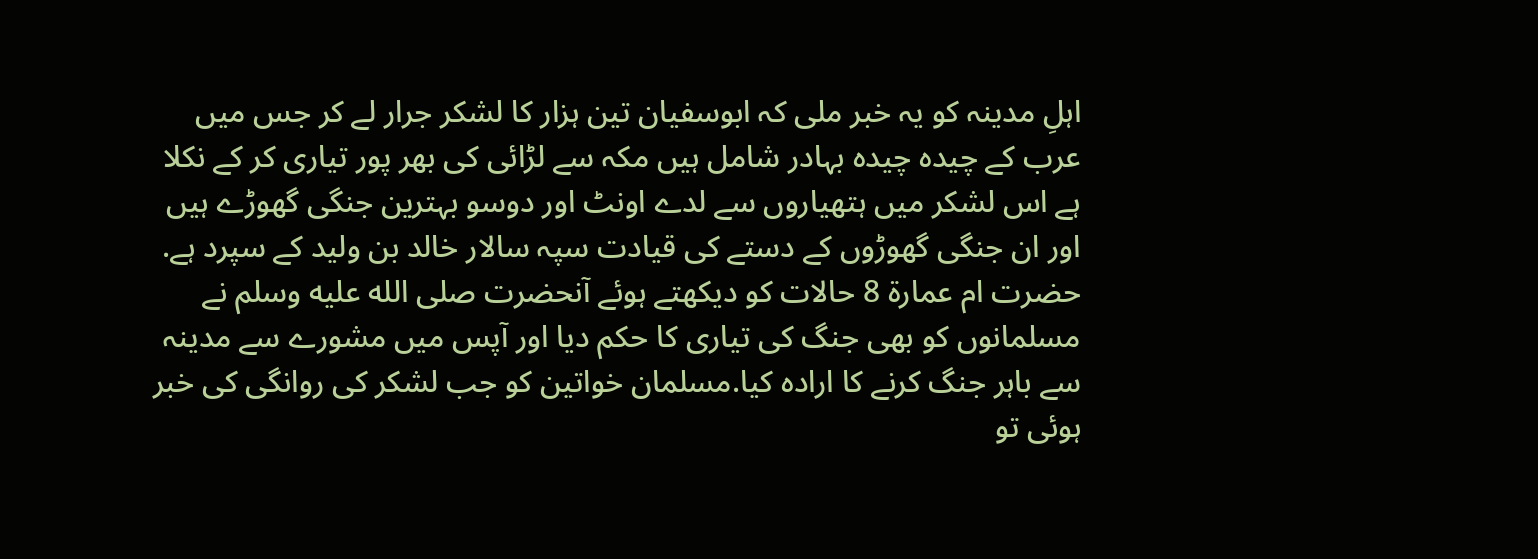اہلِ مدینہ کو یہ خبر ملی کہ ابوسفیان تین ہزار کا لشکر جرار لے کر جس میں عرب کے چیدہ چیدہ بہادر شامل ہیں مکہ سے لڑائی کی بھر پور تیاری کر کے نکلا ہے اس لشکر میں ہتھیاروں سے لدے اونٹ اور دوسو بہترین جنگی گھوڑے ہیں اور ان جنگی گھوڑوں کے دستے کی قیادت سپہ سالار خالد بن ولید کے سپرد ہے.
حضرت ام عمارة 8 حالات کو دیکھتے ہوئے آنحضرت صلى الله عليه وسلم نے مسلمانوں کو بھی جنگ کی تیاری کا حکم دیا اور آپس میں مشورے سے مدینہ سے باہر جنگ کرنے کا ارادہ کیا.مسلمان خواتین کو جب لشکر کی روانگی کی خبر ہوئی تو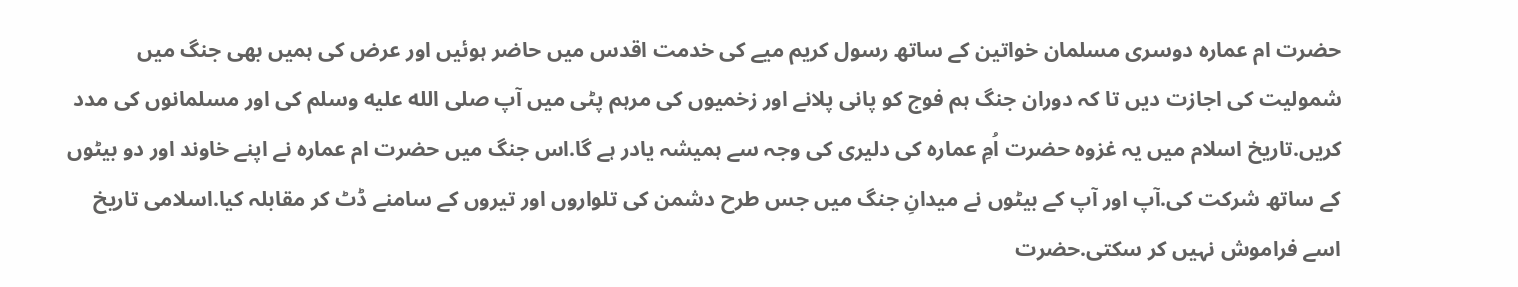حضرت ام عمارہ دوسری مسلمان خواتین کے ساتھ رسول کریم میے کی خدمت اقدس میں حاضر ہوئیں اور عرض کی ہمیں بھی جنگ میں شمولیت کی اجازت دیں تا کہ دوران جنگ ہم فوج کو پانی پلانے اور زخمیوں کی مرہم پٹی میں آپ صلى الله عليه وسلم کی اور مسلمانوں کی مدد کریں.تاریخ اسلام میں یہ غزوہ حضرت اُمِ عمارہ کی دلیری کی وجہ سے ہمیشہ یادر ہے گا.اس جنگ میں حضرت ام عمارہ نے اپنے خاوند اور دو بیٹوں کے ساتھ شرکت کی.آپ اور آپ کے بیٹوں نے میدانِ جنگ میں جس طرح دشمن کی تلواروں اور تیروں کے سامنے ڈٹ کر مقابلہ کیا.اسلامی تاریخ اسے فراموش نہیں کر سکتی.حضرت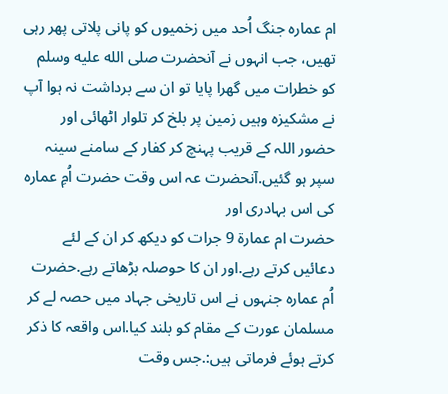ام عمارہ جنگ اُحد میں زخمیوں کو پانی پلاتی پھر رہی تھیں، جب انہوں نے آنحضرت صلى الله عليه وسلم کو خطرات میں گھرا پایا تو ان سے برداشت نہ ہوا آپ نے مشکیزہ وہیں زمین پر بلخ کر تلوار اٹھائی اور حضور اللہ کے قریب پہنچ کر کفار کے سامنے سینہ سپر ہو گئیں.آنحضرت عہ اس وقت حضرت اُمِ عمارہ کی اس بہادری اور
حضرت ام عمارة 9 جرات کو دیکھ کر ان کے لئے دعائیں کرتے رہے.اور ان کا حوصلہ بڑھاتے رہے.حضرت اُم عمارہ جنہوں نے اس تاریخی جہاد میں حصہ لے کر مسلمان عورت کے مقام کو بلند کیا.اس واقعہ کا ذکر کرتے ہوئے فرماتی ہیں:.جس وقت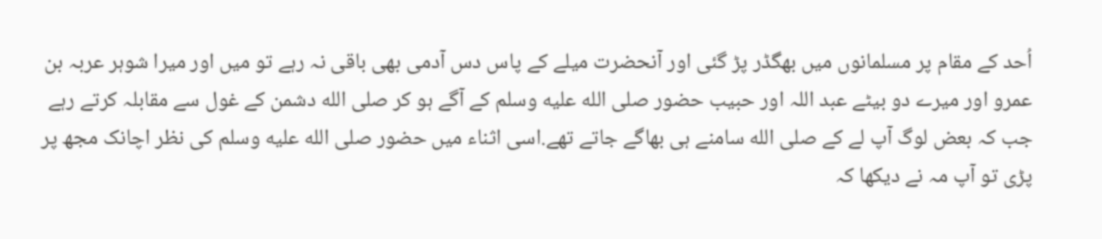اُحد کے مقام پر مسلمانوں میں بھگڈر پڑ گئی اور آنحضرت میلے کے پاس دس آدمی بھی باقی نہ رہے تو میں اور میرا شوہر عربہ بن عمرو اور میرے دو بیٹے عبد اللہ اور حبیب حضور صلى الله عليه وسلم کے آگے ہو کر صلى الله دشمن کے غول سے مقابلہ کرتے رہے جب کہ بعض لوگ آپ لے کے صلى الله سامنے ہی بھاگے جاتے تھے.اسی اثناء میں حضور صلى الله عليه وسلم کی نظر اچانک مجھ پر پڑی تو آپ مہ نے دیکھا کہ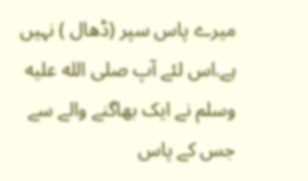میرے پاس سپر (ڈھال ) نہیں ہے.اس لئے آپ صلى الله عليه وسلم نے ایک بھاگنے والے سے جس کے پاس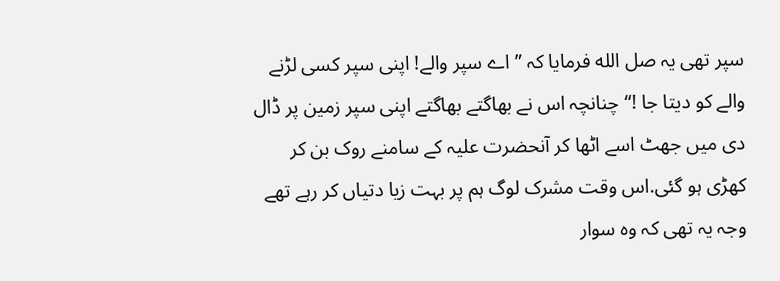سپر تھی یہ صل الله فرمایا کہ ”اے سپر والے! اپنی سپر کسی لڑنے والے کو دیتا جا !“ چنانچہ اس نے بھاگتے بھاگتے اپنی سپر زمین پر ڈال دی میں جھٹ اسے اٹھا کر آنحضرت علیہ کے سامنے روک بن کر کھڑی ہو گئی.اس وقت مشرک لوگ ہم پر بہت زیا دتیاں کر رہے تھے وجہ یہ تھی کہ وہ سوار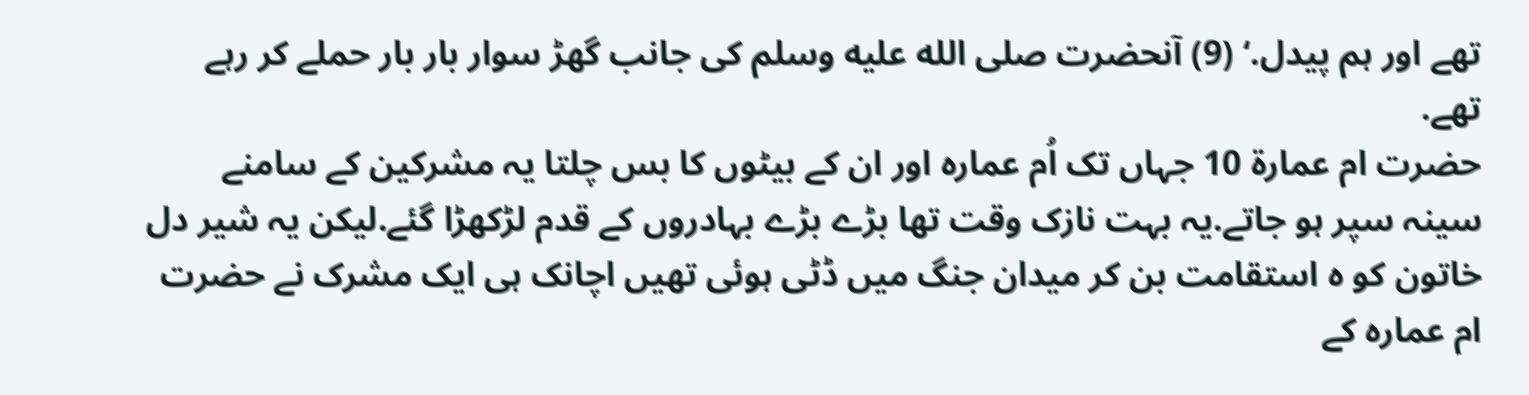تھے اور ہم پیدل.‘ (9) آنحضرت صلى الله عليه وسلم کی جانب گھڑ سوار بار بار حملے کر رہے تھے.
حضرت ام عمارة 10 جہاں تک اُم عمارہ اور ان کے بیٹوں کا بس چلتا یہ مشرکین کے سامنے سینہ سپر ہو جاتے.یہ بہت نازک وقت تھا بڑے بڑے بہادروں کے قدم لڑکھڑا گئے.لیکن یہ شیر دل خاتون کو ہ استقامت بن کر میدان جنگ میں ڈٹی ہوئی تھیں اچانک ہی ایک مشرک نے حضرت ام عمارہ کے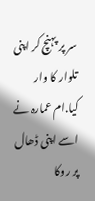سر پر پہنچ کر اپنی تلوار کا وار کیا.ام عمارہ نے اسے اپنی ڈھال پر روکا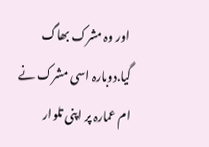اور وہ مشرک بھاگ گیا.دوبارہ اسی مشرک نے ام عمارہ پر اپنی تلوار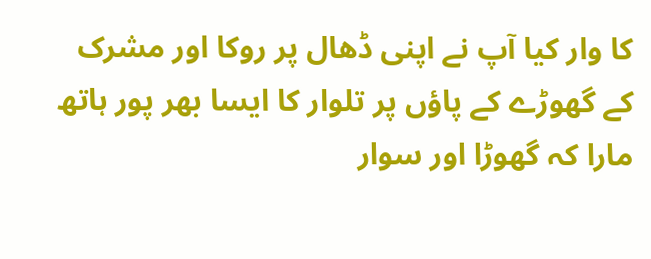کا وار کیا آپ نے اپنی ڈھال پر روکا اور مشرک کے گھوڑے کے پاؤں پر تلوار کا ایسا بھر پور ہاتھ مارا کہ گھوڑا اور سوار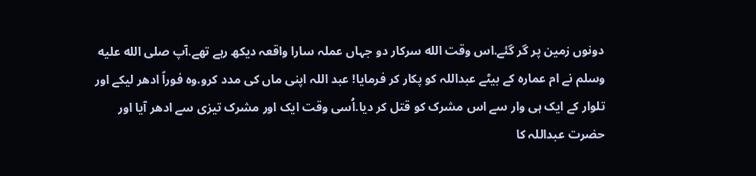دونوں زمین پر گر گئے.اس وقت الله سرکار دو جہاں عملہ سارا واقعہ دیکھ رہے تھے.آپ صلى الله عليه وسلم نے ام عمارہ کے بیٹے عبداللہ کو پکار کر فرمایا! عبد اللہ اپنی ماں کی مدد کرو.وہ فوراً ادھر لیکے اور تلوار کے ایک ہی وار سے اس مشرک کو قتل کر دیا.اُسی وقت ایک اور مشرک تیزی سے ادھر آیا اور حضرت عبداللہ کا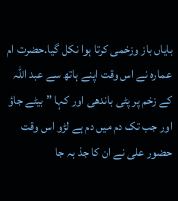بایاں باز وزخمی کرتا ہوا نکل گیا.حضرت ام عمارہ نے اس وقت اپنے ہاتھ سے عبد اللہ کے زخم پر پٹی باندھی اور کہا ” بیٹے جاؤ اور جب تک دم میں دم ہے لڑو اس وقت حضور علی نے ان کا جذ بہ جا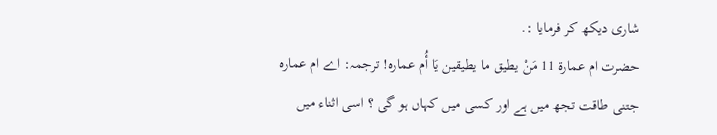شاری دیکھ کر فرمایا :.
حضرت ام عمارة 11 مَنْ يطيق ما يطيقين يَا أُم عماره! ترجمہ: اے ام عمارہ جتنی طاقت تجھ میں ہے اور کسی میں کہاں ہو گی ؟ اسی اثناء میں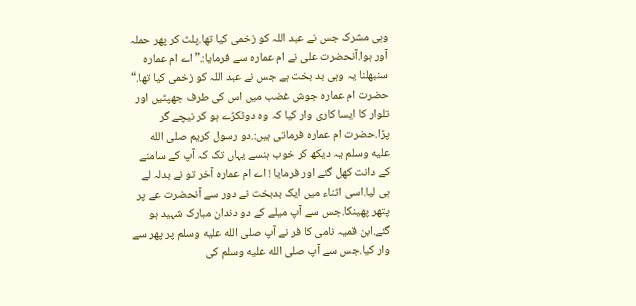وہی مشرک جس نے عبد اللہ کو زخمی کیا تھا.پلٹ کر پھر حملہ آور ہوا.آنحضرت علی نے ام عمارہ سے فرمایا:.”اے ام عمارہ سنبھلنا یہ وہی بد بخت ہے جس نے عبد اللہ کو زخمی کیا تھا.“ حضرت ام عمارہ جوش غضب میں اس کی طرف جھپٹیں اور تلوار کا ایسا کاری وار کیا کہ وہ دوٹکڑے ہو کر نیچے گر پڑا.حضرت ام عمارہ فرماتی ہیں:.دو رسول کریم صلى الله عليه وسلم یہ دیکھ کر خوب ہنسے یہاں تک کہ آپ کے سامنے کے دانت کھل گئے اور فرمایا ! اے ام عمارہ آخر تو نے بدلہ لے ہی لیا.اسی اثناء میں ایک بدبخت نے دور سے آنحضرت عے پر پتھر پھینکا.جس سے آپ میلے کے دو دندان مبارک شہید ہو گئے.ابن قمیہ نامی کا فر نے آپ صلى الله عليه وسلم پر پھر سے وار کیا.جس سے آپ صلى الله عليه وسلم کی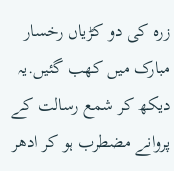زرہ کی دو کڑیاں رخسار مبارک میں کھب گئیں.یہ دیکھ کر شمع رسالت کے پروانے مضطرب ہو کر ادھر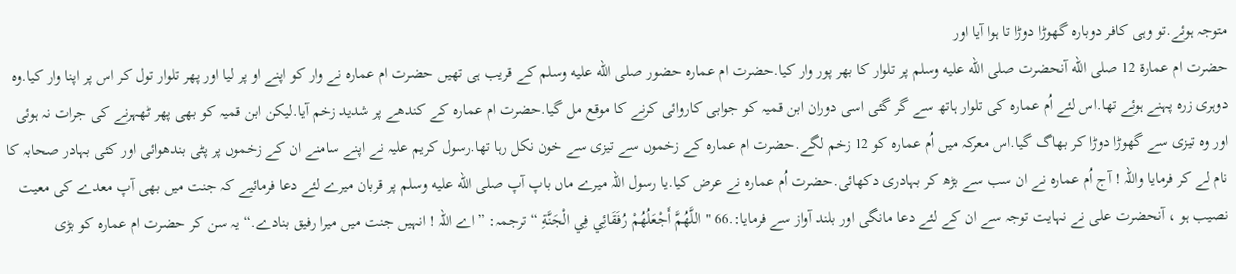متوجہ ہوئے.تو وہی کافر دوبارہ گھوڑا دوڑا تا ہوا آیا اور
حضرت ام عمارة 12 صلى الله آنحضرت صلى الله عليه وسلم پر تلوار کا بھر پور وار کیا.حضرت ام عمارہ حضور صلى الله عليه وسلم کے قریب ہی تھیں حضرت ام عمارہ نے وار کو اپنے او پر لیا اور پھر تلوار تول کر اس پر اپنا وار کیا.وہ دوہری زرہ پہنے ہوئے تھا.اس لئے اُم عمارہ کی تلوار ہاتھ سے گر گئی اسی دوران ابن قمیہ کو جوابی کاروائی کرنے کا موقع مل گیا.حضرت ام عمارہ کے کندھے پر شدید زخم آیا.لیکن ابن قمیہ کو بھی پھر ٹھہرنے کی جرات نہ ہوئی اور وہ تیزی سے گھوڑا دوڑا کر بھاگ گیا.اس معرکہ میں اُم عمارہ کو 12 زخم لگے.حضرت ام عمارہ کے زخموں سے تیزی سے خون نکل رہا تھا.رسول کریم علیہ نے اپنے سامنے ان کے زخموں پر پٹی بندھوائی اور کئی بہادر صحابہ کا نام لے کر فرمایا واللہ ! آج اُم عمارہ نے ان سب سے بڑھ کر بہادری دکھائی.حضرت اُم عمارہ نے عرض کیا.یا رسول اللہ میرے ماں باپ آپ صلى الله عليه وسلم پر قربان میرے لئے دعا فرمائیے کہ جنت میں بھی آپ معدے کی معیت نصیب ہو ، آنحضرت علی نے نہایت توجہ سے ان کے لئے دعا مانگی اور بلند آواز سے فرمایا:.66 " اللَّهُمَّ أَجْعَلُهُمْ رُفَقَائِي فِي الْجَنَّةِ “ ترجمہ: ”اے اللہ ! انہیں جنت میں میرا رفیق بنادے.“ یہ سن کر حضرت ام عمارہ کو بڑی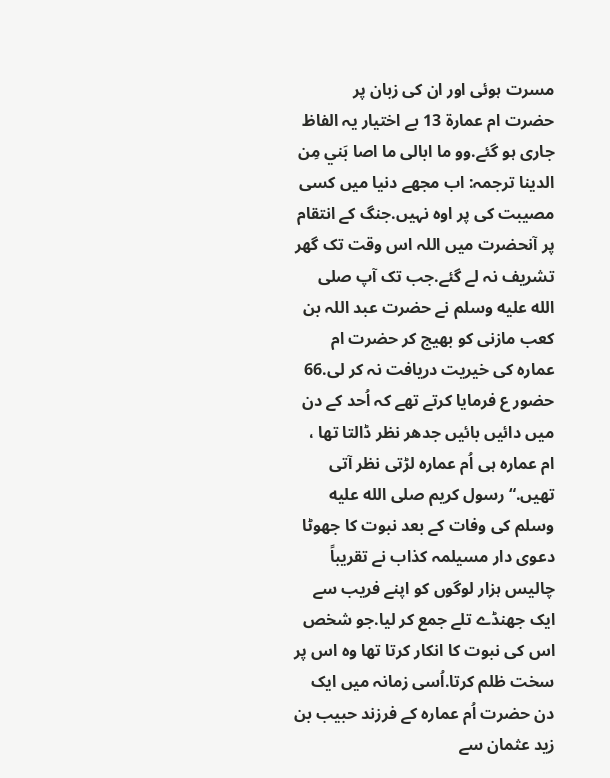مسرت ہوئی اور ان کی زبان پر
حضرت ام عمارة 13 بے اختیار یہ الفاظ جاری ہو گئے.وو ما ابالی ما اصا بَني مِن الدينا ترجمہ: اب مجھے دنیا میں کسی مصیبت کی پر اوہ نہیں.جنگ کے انتقام پر آنحضرت میں اللہ اس وقت تک گھر تشریف نہ لے گئے.جب تک آپ صلى الله عليه وسلم نے حضرت عبد اللہ بن کعب مازنی کو بھیج کر حضرت ام عمارہ کی خیریت دریافت نہ کر لی.66 حضور ع فرمایا کرتے تھے کہ اُحد کے دن میں دائیں بائیں جدھر نظر ڈالتا تھا ، ام عمارہ ہی اُم عمارہ لڑتی نظر آتی تھیں.“ رسول کریم صلى الله عليه وسلم کی وفات کے بعد نبوت کا جھوٹا دعوی دار مسیلمہ کذاب نے تقریباً چالیس ہزار لوگوں کو اپنے فریب سے ایک جھنڈے تلے جمع کر لیا.جو شخص اس کی نبوت کا انکار کرتا تھا وہ اس پر سخت ظلم کرتا.اُسی زمانہ میں ایک دن حضرت اُم عمارہ کے فرزند حبیب بن زید عثمان سے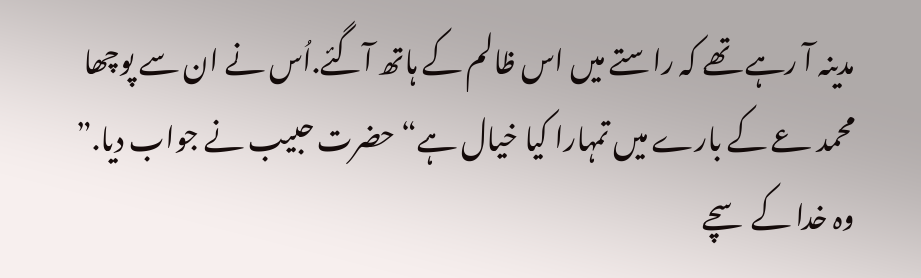مدینہ آ رہے تھے کہ راستے میں اس ظالم کے ہاتھ آگئے.اُس نے ان سے پوچھا محمد عے کے بارے میں تمہارا کیا خیال ہے“ حضرت حبیب نے جواب دیا.” وہ خدا کے سچے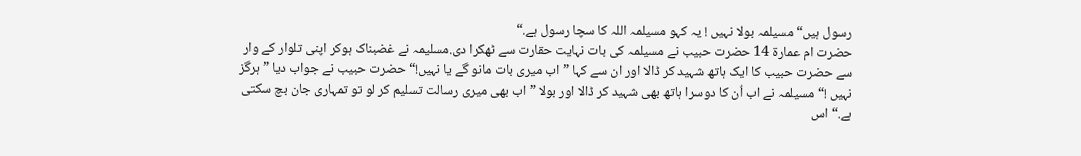رسول ہیں“ مسیلمہ بولا نہیں ! یہ کہو مسیلمہ اللہ کا سچا رسول ہے.“
حضرت ام عمارة 14 حضرت حبیب نے مسیلمہ کی بات نہایت حقارت سے ٹھکرا دی.مسلیمہ نے غضبناک ہوکر اپنی تلوار کے وار سے حضرت حبیب کا ایک ہاتھ شہید کر ڈالا اور ان سے کہا ”اب میری بات مانو گے یا نہیں!“ حضرت حبیب نے جواب دیا ”ہرگز نہیں !“ مسیلمہ نے اب اُن کا دوسرا ہاتھ بھی شہید کر ڈالا اور بولا ” اب بھی میری رسالت تسلیم کر لو تو تمہاری جان بچ سکتی ہے.“ اس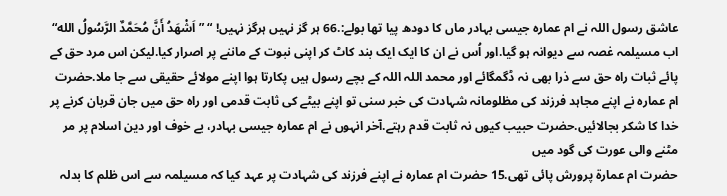عاشق رسول اللہ نے ام عمارہ جیسی بہادر ماں کا دودھ پیا تھا بولے:.66 ہر گز نہیں ہرگز نہیں! “ ”اَشْهَدُ أَنَّ مُحَمَّدٌ الرَّسُولُ الله“ اب مسیلمہ غصہ سے دیوانہ ہو گیا.اور اُس نے ان کا ایک ایک بند کاٹ کر اپنی نبوت کے ماننے پر اصرار کیا.لیکن اس مرد حق کے پائے ثبات راہ حق سے ذرا بھی نہ ڈگمگائے اور محمد اللہ اللہ کے بچے رسول ہیں پکارتا ہوا اپنے مولائے حقیقی سے جا ملا.حضرت ام عمارہ نے اپنے مجاہد فرزند کی مظلومانہ شہادت کی خبر سنی تو اپنے بیٹے کی ثابت قدمی اور راہ حق میں جان قربان کرنے پر خدا کا شکر بجالائیں.حضرت حبیب کیوں نہ ثابت قدم رہتے.آخر انہوں نے ام عمارہ جیسی بہادر، بے خوف اور دین اسلام پر مر مٹنے والی عورت کی گود میں
حضرت ام عمارة پرورش پائی تھی.15 حضرت ام عمارہ نے اپنے فرزند کی شہادت پر عہد کیا کہ مسیلمہ سے اس ظلم کا بدلہ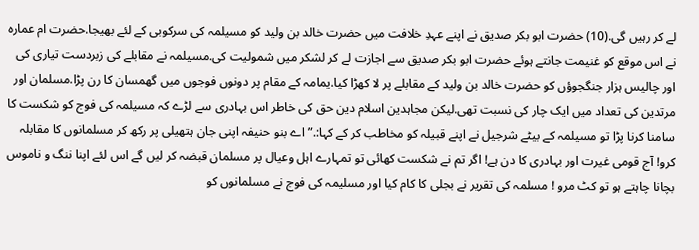لے کر رہیں گی.(10) حضرت ابو بکر صدیق نے اپنے عہدِ خلافت میں حضرت خالد بن ولید کو مسیلمہ کی سرکوبی کے لئے بھیجا.حضرت ام عمارہ نے اس موقع کو غنیمت جانتے ہوئے حضرت ابو بکر صدیق سے اجازت لے کر لشکر میں شمولیت کی.مسیلمہ نے مقابلے کی زبردست تیاری کی اور چالیس ہزار جنگجوؤں کو حضرت خالد بن ولید کے مقابلے پر لا کھڑا کیا.یمامہ کے مقام پر دونوں فوجوں میں گھمسان کا رن پڑا.مسلمان اور مرتدین کی تعداد میں ایک چار کی نسبت تھی.لیکن مجاہدین اسلام دین حق کی خاطر اس بہادری سے لڑے کہ مسیلمہ کی فوج کو شکست کا سامنا کرنا پڑا تو مسیلمہ کے بیٹے شرجیل نے اپنے قبیلہ کو مخاطب کر کے کہا:.”اے بنو حنیفہ اپنی جان ہتھیلی پر رکھ کر مسلمانوں کا مقابلہ کرو! آج قومی غیرت اور بہادری کا دن ہے! اگر تم نے شکست کھائی تو تمہارے اہل وعیال پر مسلمان قبضہ کر لیں گے اس لئے اپنا ننگ و ناموس بچانا چاہتے ہو تو کٹ مرو ! مسلمہ کی تقریر نے بجلی کا کام کیا اور مسلیمہ کی فوج نے مسلمانوں کو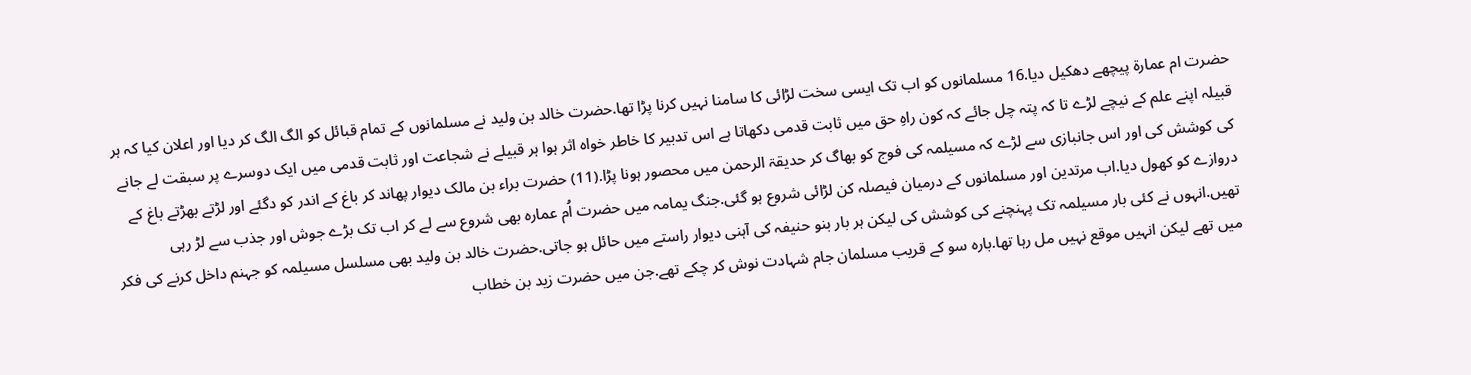حضرت ام عمارة پیچھے دھکیل دیا.16 مسلمانوں کو اب تک ایسی سخت لڑائی کا سامنا نہیں کرنا پڑا تھا.حضرت خالد بن ولید نے مسلمانوں کے تمام قبائل کو الگ الگ کر دیا اور اعلان کیا کہ ہر قبیلہ اپنے علم کے نیچے لڑے تا کہ پتہ چل جائے کہ کون راہِ حق میں ثابت قدمی دکھاتا ہے اس تدبیر کا خاطر خواہ اثر ہوا ہر قبیلے نے شجاعت اور ثابت قدمی میں ایک دوسرے پر سبقت لے جانے کی کوشش کی اور اس جانبازی سے لڑے کہ مسیلمہ کی فوج کو بھاگ کر حدیقۃ الرحمن میں محصور ہونا پڑا.(11) حضرت براء بن مالک دیوار پھاند کر باغ کے اندر کو دگئے اور لڑتے بھڑتے باغ کے دروازے کو کھول دیا.اب مرتدین اور مسلمانوں کے درمیان فیصلہ کن لڑائی شروع ہو گئی.جنگ یمامہ میں حضرت اُم عمارہ بھی شروع سے لے کر اب تک بڑے جوش اور جذب سے لڑ رہی تھیں.انہوں نے کئی بار مسیلمہ تک پہنچنے کی کوشش کی لیکن ہر بار بنو حنیفہ کی آہنی دیوار راستے میں حائل ہو جاتی.حضرت خالد بن ولید بھی مسلسل مسیلمہ کو جہنم داخل کرنے کی فکر میں تھے لیکن انہیں موقع نہیں مل رہا تھا.بارہ سو کے قریب مسلمان جام شہادت نوش کر چکے تھے.جن میں حضرت زید بن خطاب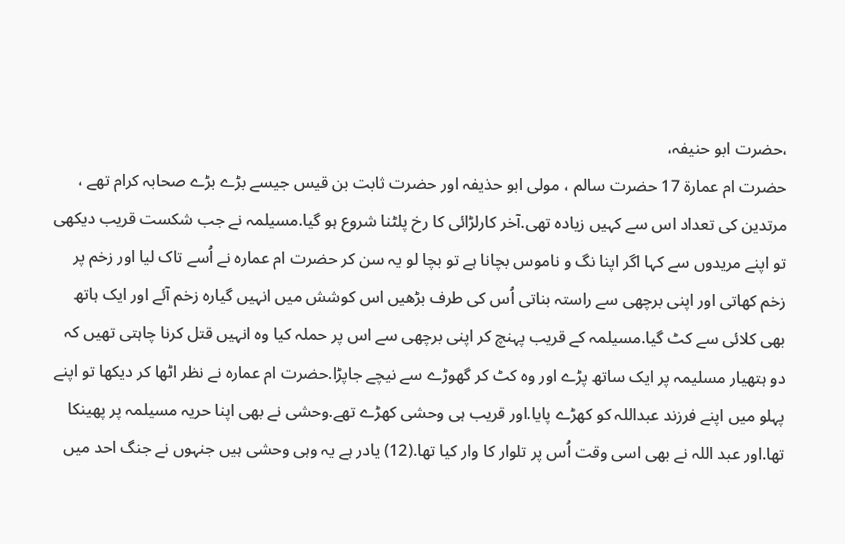،حضرت ابو حنیفہ،
حضرت ام عمارة 17 حضرت سالم ، مولی ابو حذیفہ اور حضرت ثابت بن قیس جیسے بڑے بڑے صحابہ کرام تھے ، مرتدین کی تعداد اس سے کہیں زیادہ تھی.آخر کارلڑائی کا رخ پلٹنا شروع ہو گیا.مسیلمہ نے جب شکست قریب دیکھی تو اپنے مریدوں سے کہا اگر اپنا نگ و ناموس بچانا ہے تو بچا لو یہ سن کر حضرت ام عمارہ نے اُسے تاک لیا اور زخم پر زخم کھاتی اور اپنی برچھی سے راستہ بناتی اُس کی طرف بڑھیں اس کوشش میں انہیں گیارہ زخم آئے اور ایک ہاتھ بھی کلائی سے کٹ گیا.مسیلمہ کے قریب پہنچ کر اپنی برچھی سے اس پر حملہ کیا وہ انہیں قتل کرنا چاہتی تھیں کہ دو ہتھیار مسلیمہ پر ایک ساتھ پڑے اور وہ کٹ کر گھوڑے سے نیچے جاپڑا.حضرت ام عمارہ نے نظر اٹھا کر دیکھا تو اپنے پہلو میں اپنے فرزند عبداللہ کو کھڑے پایا.اور قریب ہی وحشی کھڑے تھے.وحشی نے بھی اپنا حریہ مسیلمہ پر پھینکا تھا.اور عبد اللہ نے بھی اسی وقت اُس پر تلوار کا وار کیا تھا.(12) یادر ہے یہ وہی وحشی ہیں جنہوں نے جنگ احد میں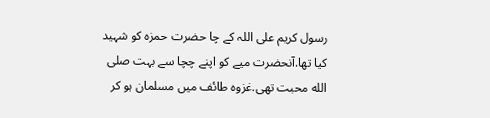رسول کریم علی اللہ کے چا حضرت حمزہ کو شہید کیا تھا.آنحضرت میے کو اپنے چچا سے بہت صلى الله محبت تھی.غزوہ طائف میں مسلمان ہو کر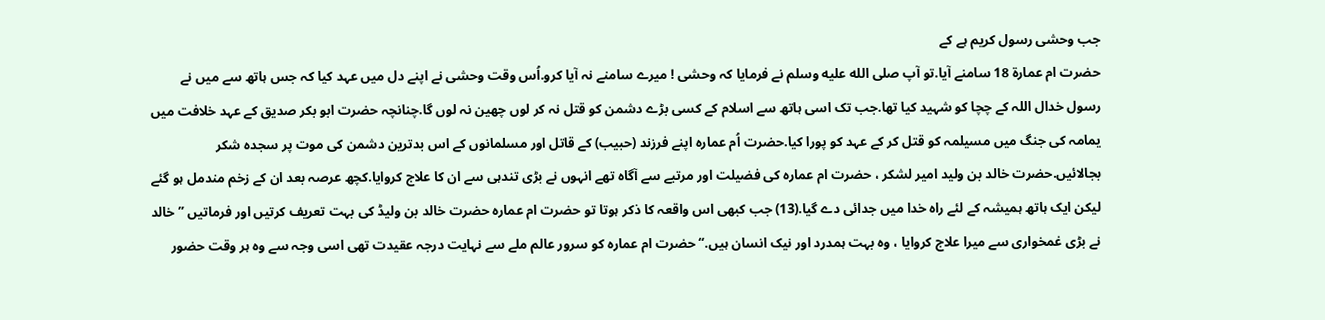جب وحشی رسول کریم ہے کے
حضرت ام عمارة 18 سامنے آیا.تو آپ صلى الله عليه وسلم نے فرمایا کہ وحشی ! میرے سامنے نہ آیا کرو.اُس وقت وحشی نے اپنے دل میں عہد کیا کہ جس ہاتھ سے میں نے رسول خدال اللہ کے چچا کو شہید کیا تھا.جب تک اسی ہاتھ سے اسلام کے کسی بڑے دشمن کو قتل نہ کر لوں چھین نہ لوں گا.چنانچہ حضرت ابو بکر صدیق کے عہد خلافت میں یمامہ کی جنگ میں مسیلمہ کو قتل کر کے عہد کو پورا کیا.حضرت اُم عمارہ اپنے فرزند (حبیب) کے قاتل اور مسلمانوں کے اس بدترین دشمن کی موت پر سجدہ شکر بجالائیں.حضرت خالد بن ولید امیر لشکر ، حضرت ام عمارہ کی فضیلت اور مرتبے سے آگاہ تھے انہوں نے بڑی تندہی سے ان کا علاج کروایا.کچھ عرصہ بعد ان کے زخم مندمل ہو گئے لیکن ایک ہاتھ ہمیشہ کے لئے راہ خدا میں جدائی دے گیا.(13) جب کبھی اس واقعہ کا ذکر ہوتا تو حضرت ام عمارہ حضرت خالد بن ولیڈ کی بہت تعریف کرتیں اور فرماتیں ” خالد نے بڑی غمخواری سے میرا علاج کروایا ، وہ بہت ہمدرد اور نیک انسان ہیں.“ حضرت ام عمارہ کو سرور عالم ملے سے نہایت درجہ عقیدت تھی اسی وجہ سے وہ ہر وقت حضور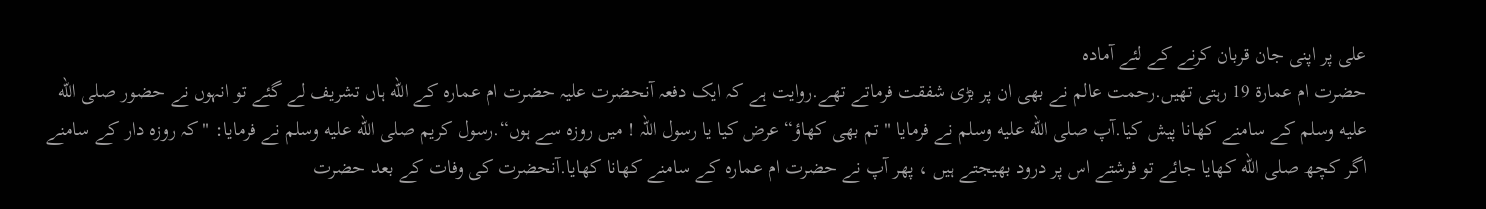علی پر اپنی جان قربان کرنے کے لئے آمادہ
حضرت ام عمارة 19 رہتی تھیں.رحمت عالم نے بھی ان پر بڑی شفقت فرماتے تھے.روایت ہے کہ ایک دفعہ آنحضرت علیہ حضرت ام عمارہ کے الله ہاں تشریف لے گئے تو انہوں نے حضور صلى الله عليه وسلم کے سامنے کھانا پیش کیا.آپ صلى الله عليه وسلم نے فرمایا " تم بھی کھاؤ“ عرض کیا یا رسول اللہ ! میں روزہ سے ہوں“.رسول کریم صلى الله عليه وسلم نے فرمایا: "کہ روزہ دار کے سامنے اگر کچھ صلى الله کھایا جائے تو فرشتے اس پر درود بھیجتے ہیں ، پھر آپ نے حضرت ام عمارہ کے سامنے کھانا کھایا.آنحضرت کی وفات کے بعد حضرت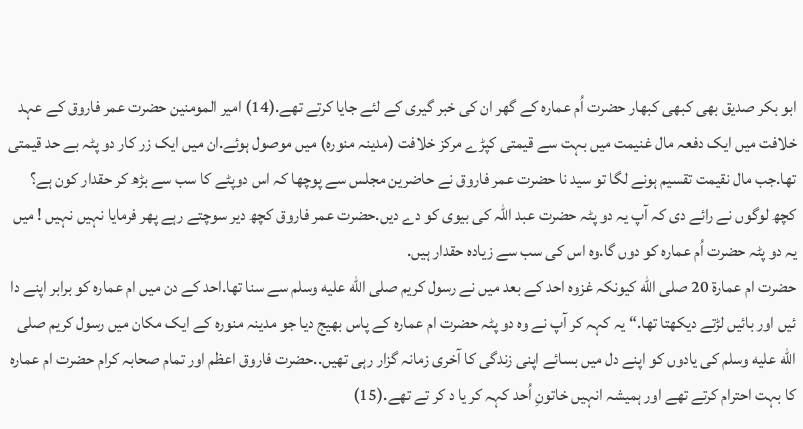ابو بکر صدیق بھی کبھی کبھار حضرت اُم عمارہ کے گھر ان کی خبر گیری کے لئے جایا کرتے تھے.(14) امیر المومنین حضرت عمر فاروق کے عہد خلافت میں ایک دفعہ مال غنیمت میں بہت سے قیمتی کپڑے مرکز خلافت (مدینہ منورہ) میں موصول ہوئے.ان میں ایک زر کار دو پٹہ بے حد قیمتی تھا.جب مال نقیمت تقسیم ہونے لگا تو سید نا حضرت عمر فاروق نے حاضرین مجلس سے پوچھا کہ اس دوپٹے کا سب سے بڑھ کر حقدار کون ہے؟ کچھ لوگوں نے رائے دی کہ آپ یہ دو پٹہ حضرت عبد اللہ کی بیوی کو دے دیں.حضرت عمر فاروق کچھ دیر سوچتے رہے پھر فرمایا نہیں نہیں ! میں یہ دو پٹہ حضرت اُم عمارہ کو دوں گا.وہ اس کی سب سے زیادہ حقدار ہیں.
حضرت ام عمارة 20 صلى الله کیونکہ غزوہ احد کے بعد میں نے رسول کریم صلى الله عليه وسلم سے سنا تھا.احد کے دن میں ام عمارہ کو برابر اپنے دا ئیں اور بائیں لڑتے دیکھتا تھا.“ یہ کہہ کر آپ نے وہ دو پٹہ حضرت ام عمارہ کے پاس بھیج دیا جو مدینہ منورہ کے ایک مکان میں رسول کریم صلى الله عليه وسلم کی یادوں کو اپنے دل میں بسائے اپنی زندگی کا آخری زمانہ گزار رہی تھیں..حضرت فاروق اعظم اور تمام صحابہ کرام حضرت ام عمارہ کا بہت احترام کرتے تھے اور ہمیشہ انہیں خاتونِ اُحد کہہ کر یا د کر تے تھے.(15)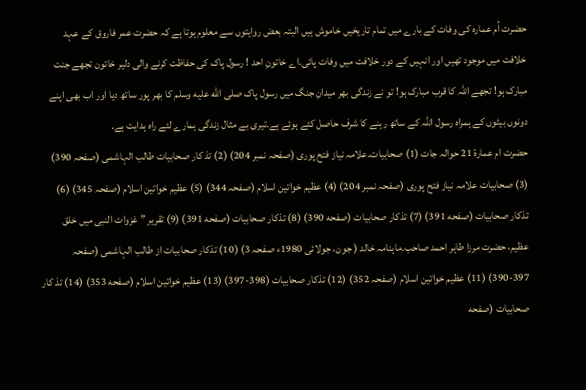حضرت اُم عمارہ کی وفات کے بارے میں تمام تاریخیں خاموش ہیں البتہ بعض روایتوں سے معلوم ہوتا ہے کہ حضرت عمر فاروق کے عہد خلافت میں موجود تھیں اور انہیں کے دور خلافت میں وفات پائی.اے خاتونِ احد ! رسول پاک کی حفاظت کرنے والی دلیر خاتون تجھے جنت مبارک ہو! تجھے اللہ کا قرب مبارک ہو! تو نے زندگی بھر میدانِ جنگ میں رسول پاک صلى الله عليه وسلم کا بھر پور ساتھ دیا اور اب بھی اپنے دونوں بیٹوں کے ہمراہ رسول اللہ کے ساتھ رہنے کا شرف حاصل کئے ہوئے ہے.تیری بے مثال زندگی ہمارے لئے راہ ہدایت ہے.
حضرت ام عمارة 21 حوالہ جات (1) صحابیات.علامہ نیاز فتح پوری (صفحہ نمبر 204) (2) تذ کار صحابیات طالب الہاشمی (صفحہ 390) (3) صحابیات علامہ نیاز فتح پوری (صفحہ نمبر 204) (4) عظیم خواتین اسلام (صفحہ 344) (5) عظیم خواتین اسلام (صفحہ 345) (6) تذکار صحابیات (صفحه 391) (7) تذکار صحابیات (صفحه 390) (8) تذکار صحابیات (صفحه 391) (9) تقریر ” غزوات النبی میں خلق عظیم، حضرت مرزا طاہر احمد صاحب.ماہنامہ خالد ( جون، جولائی 1980ء صفحہ 3) (10) تذکار صحابیات از طالب الہاشمی (صفحہ 397-390) (11) عظیم خواتین اسلام (صفحہ 352) (12) تذکار صحابیات (398-397) (13) عظیم خواتین اسلام (صفحه 353) (14) تذ کار صحابیات (صفحه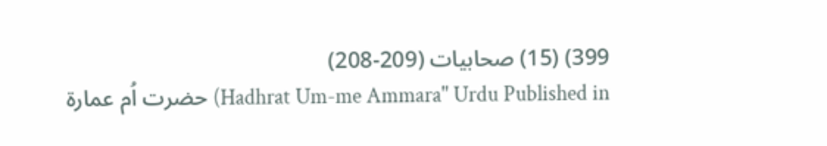399) (15) صحابیات (209-208)
حضرت اُم عمارة (Hadhrat Um-me Ammara" Urdu Published in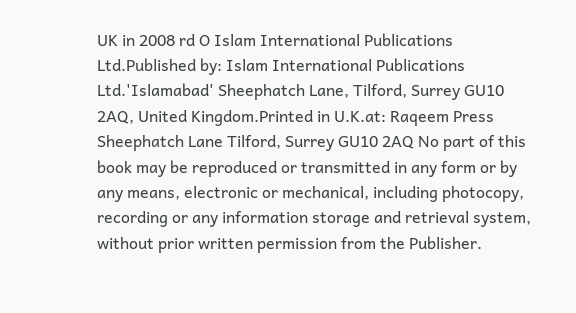UK in 2008 rd O Islam International Publications Ltd.Published by: Islam International Publications Ltd.'Islamabad' Sheephatch Lane, Tilford, Surrey GU10 2AQ, United Kingdom.Printed in U.K.at: Raqeem Press Sheephatch Lane Tilford, Surrey GU10 2AQ No part of this book may be reproduced or transmitted in any form or by any means, electronic or mechanical, including photocopy, recording or any information storage and retrieval system, without prior written permission from the Publisher.